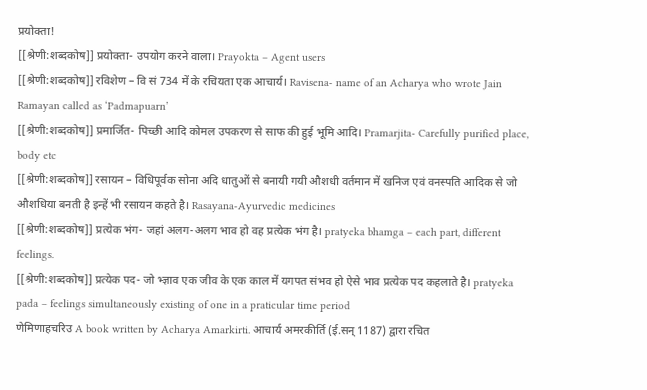प्रयोक्ता!
[[श्रेणी:शब्दकोष]] प्रयोक्ता- उपयोग करने वाला। Prayokta – Agent users
[[श्रेणी:शब्दकोष]] रविशेण – वि सं 734 में के रचियता एक आचार्य। Ravisena- name of an Acharya who wrote Jain Ramayan called as ‘Padmapuarn’
[[श्रेणी:शब्दकोष]] प्रमार्जित- पिच्छी आदि कोमल उपकरण से साफ की हुई भूमि आदि। Pramarjita- Carefully purified place, body etc
[[श्रेणी:शब्दकोष]] रसायन – विधिपूर्वक सोना अदि धातुओं से बनायी गयी औशधी वर्तमान में खनिज एवं वनस्पति आदिक से जो औशधिया बनती है इन्हें भी रसायन कहते है। Rasayana-Ayurvedic medicines
[[श्रेणी:शब्दकोष]] प्रत्येक भंग- जहां अलग-अलग भाव हो वह प्रत्येक भंग है। pratyeka bhamga – each part, different feelings.
[[श्रेणी:शब्दकोष]] प्रत्येक पद- जो भ्ज्ञाव एक जीव के एक काल में यगपत संभव हो ऐसे भाव प्रत्येक पद कहलाते है। pratyeka pada – feelings simultaneously existing of one in a praticular time period
णेमिणाहचरिउ A book written by Acharya Amarkirti. आचार्य अमरकीर्ति (ई.सन् 1187) द्वारा रचित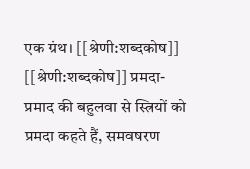एक ग्रंथ। [[श्रेणी:शब्दकोष]]
[[श्रेणी:शब्दकोष]] प्रमदा- प्रमाद की बहुलवा से स्त्रियों को प्रमदा कहते हैं, समवषरण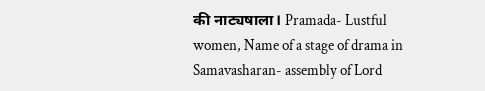की नाट्यषाला। Pramada- Lustful women, Name of a stage of drama in Samavasharan- assembly of Lord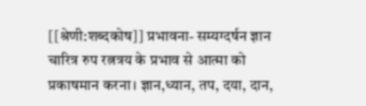[[श्रेणी:शब्दकोष]] प्रभावना- सम्यग्दर्षन ज्ञान चारित्र रुप रत्नत्रय के प्रभाव से आत्मा को प्रकाषमान करना। ज्ञान,ध्यान, तप, दया, दान,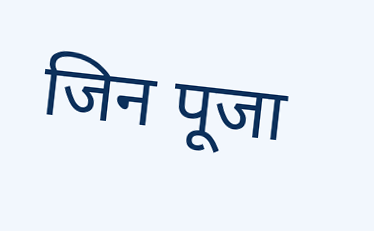जिन पूजा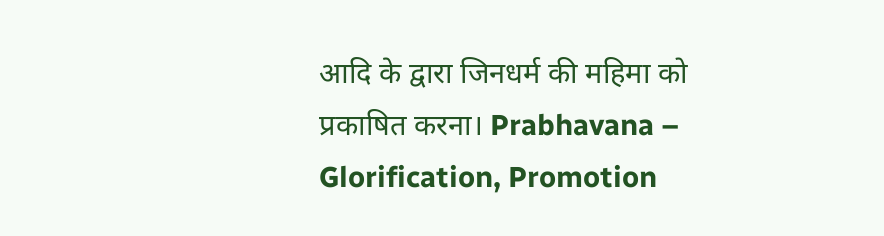आदि के द्वारा जिनधर्म की महिमा को प्रकाषित करना। Prabhavana – Glorification, Promotion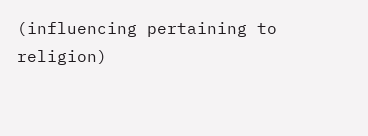(influencing pertaining to religion)